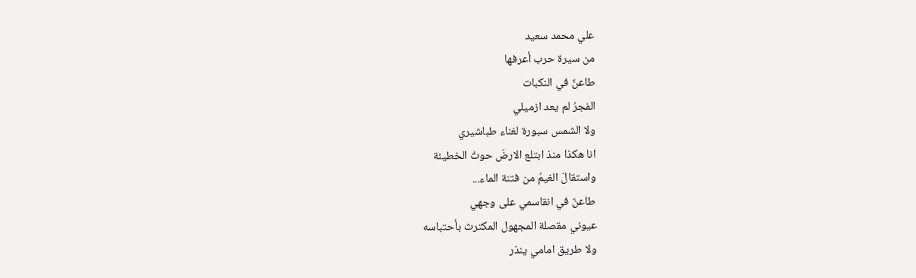علي محمد سعيد
من سيرة حرب أعرفها
طاعنٌ في النكبات
الفجرُ لم يعد ازميلي
ولا الشمس سبورة لغناء طباشيري
انا هكذا منذ ابتلع الارضَ حوتُ الخطيئة
واستقالَ الغيمُ من فتنة الماء...
طاعنٌ في انقاسمي على وجهي
عيوني مقصلة المجهول المكترث بأحتباسه
ولا طريق امامي ينذر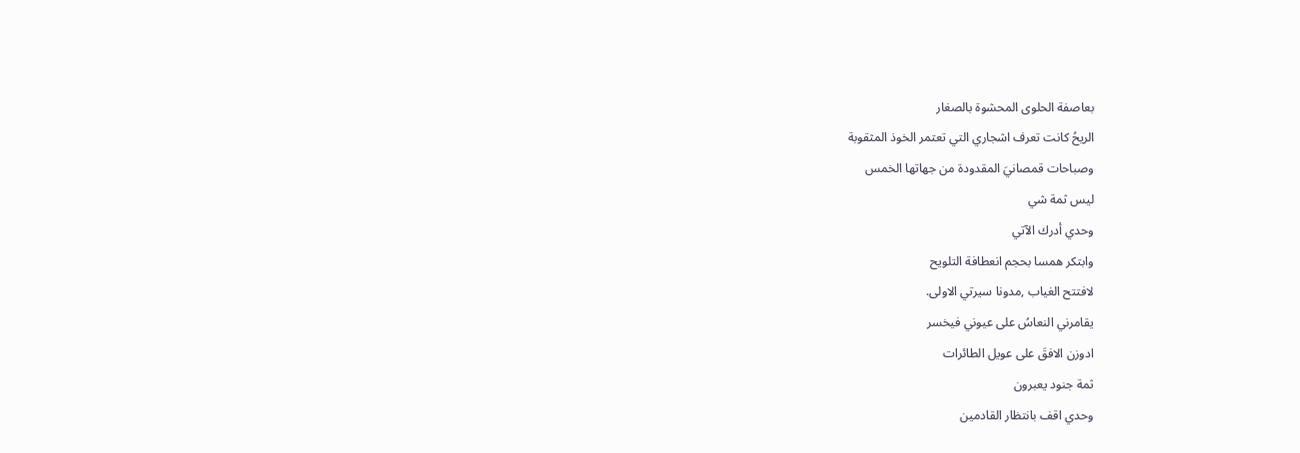بعاصفة الحلوى المحشوة بالصغار
الريحُ كانت تعرف اشجاري التي تعتمر الخوذ المثقوبة
وصباحات قمصانيَ المقدودة من جهاتها الخمس
ليس ثمة شي
وحدي أدرك الآتي
وابتكر همسا بحجم انعطافة التلويح
لافتتح الغياب ,مدونا سيرتي الاولى.
يقامرني النعاسُ على عيوني فيخسر
ادوزن الافقَ على عويل الطائرات
ثمة جنود يعبرون
وحدي اقف بانتظار القادمين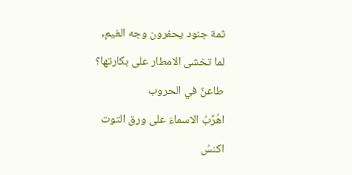ثمة جنود يحفرون وجه الغيم,
لما تخشى الامطار على بكارتها؟
طاعنٌ في الحروب
اهُرِّبُ الاسماءَ على ورق التوت
اكنسُ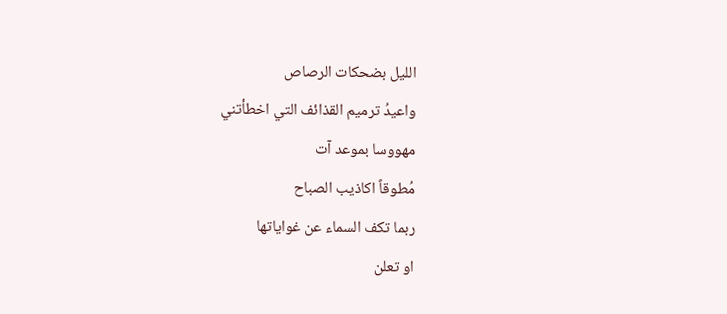الليل بضحكات الرصاص
واعيدُ ترميم القذائف التي اخطأتني
مهووسا بموعد آت
مُطوقاً اكاذيب الصباح
ربما تكف السماء عن غواياتها
او تعلن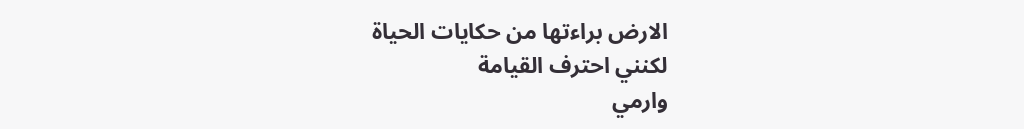الارض براءتها من حكايات الحياة
لكنني احترف القيامة
وارمي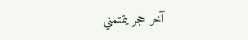آخر حجر يتمتمني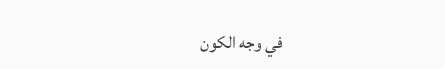في وجه الكون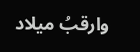وارقبُ ميلاد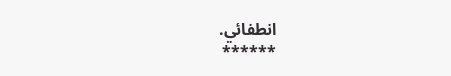انطفائي.
******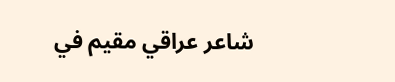شاعر عراقي مقيم في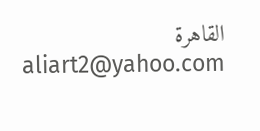القاهرة
aliart2@yahoo.com